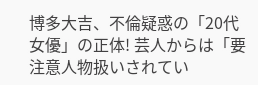博多大吉、不倫疑惑の「20代女優」の正体! 芸人からは「要注意人物扱いされてい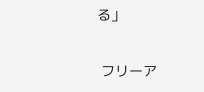る」

 フリーア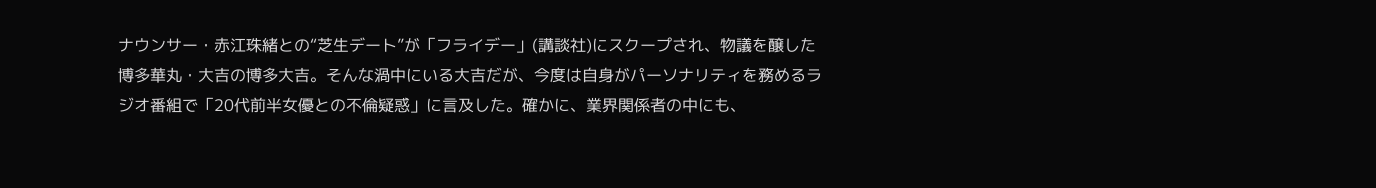ナウンサー・赤江珠緒との“芝生デート”が「フライデー」(講談社)にスクープされ、物議を醸した博多華丸・大吉の博多大吉。そんな渦中にいる大吉だが、今度は自身がパーソナリティを務めるラジオ番組で「20代前半女優との不倫疑惑」に言及した。確かに、業界関係者の中にも、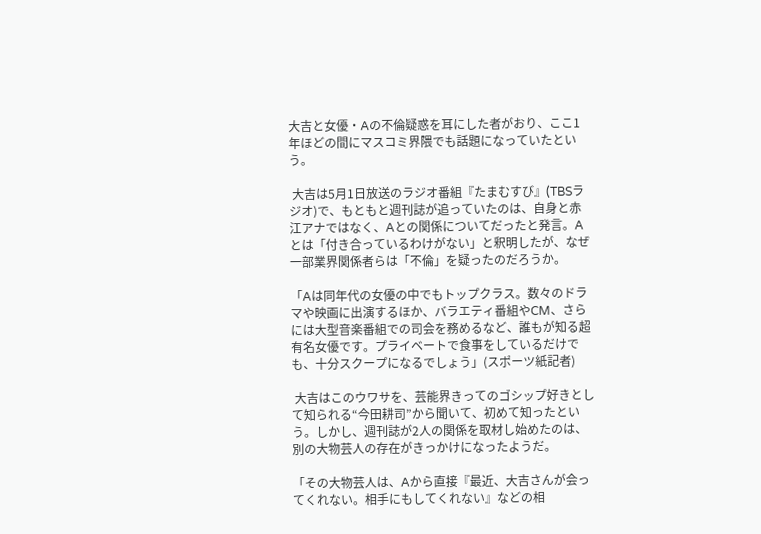大吉と女優・Aの不倫疑惑を耳にした者がおり、ここ1年ほどの間にマスコミ界隈でも話題になっていたという。

 大吉は5月1日放送のラジオ番組『たまむすび』(TBSラジオ)で、もともと週刊誌が追っていたのは、自身と赤江アナではなく、Aとの関係についてだったと発言。Aとは「付き合っているわけがない」と釈明したが、なぜ一部業界関係者らは「不倫」を疑ったのだろうか。

「Aは同年代の女優の中でもトップクラス。数々のドラマや映画に出演するほか、バラエティ番組やCM、さらには大型音楽番組での司会を務めるなど、誰もが知る超有名女優です。プライベートで食事をしているだけでも、十分スクープになるでしょう」(スポーツ紙記者)

 大吉はこのウワサを、芸能界きってのゴシップ好きとして知られる“今田耕司”から聞いて、初めて知ったという。しかし、週刊誌が2人の関係を取材し始めたのは、別の大物芸人の存在がきっかけになったようだ。

「その大物芸人は、Aから直接『最近、大吉さんが会ってくれない。相手にもしてくれない』などの相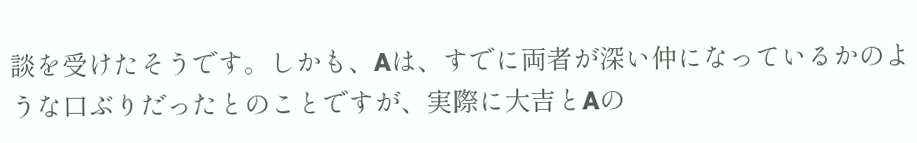談を受けたそうです。しかも、Aは、すでに両者が深い仲になっているかのような口ぶりだったとのことですが、実際に大吉とAの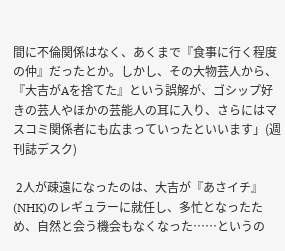間に不倫関係はなく、あくまで『食事に行く程度の仲』だったとか。しかし、その大物芸人から、『大吉がAを捨てた』という誤解が、ゴシップ好きの芸人やほかの芸能人の耳に入り、さらにはマスコミ関係者にも広まっていったといいます」(週刊誌デスク)

 2人が疎遠になったのは、大吉が『あさイチ』(NHK)のレギュラーに就任し、多忙となったため、自然と会う機会もなくなった……というの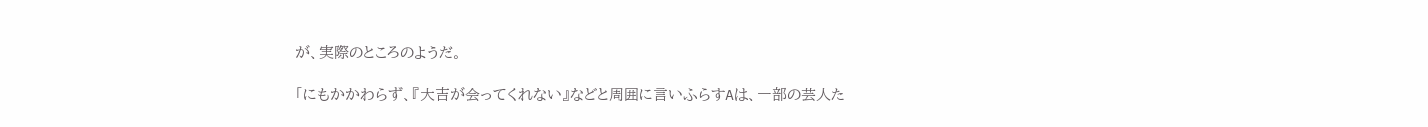が、実際のところのようだ。

「にもかかわらず、『大吉が会ってくれない』などと周囲に言いふらすAは、一部の芸人た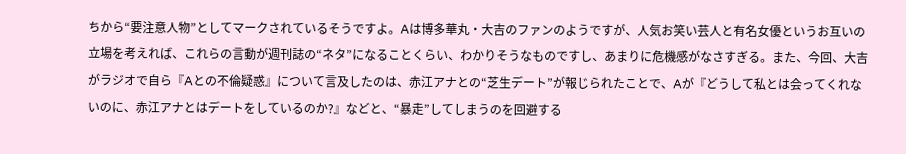ちから“要注意人物”としてマークされているそうですよ。Aは博多華丸・大吉のファンのようですが、人気お笑い芸人と有名女優というお互いの立場を考えれば、これらの言動が週刊誌の“ネタ”になることくらい、わかりそうなものですし、あまりに危機感がなさすぎる。また、今回、大吉がラジオで自ら『Aとの不倫疑惑』について言及したのは、赤江アナとの“芝生デート”が報じられたことで、Aが『どうして私とは会ってくれないのに、赤江アナとはデートをしているのか?』などと、“暴走”してしまうのを回避する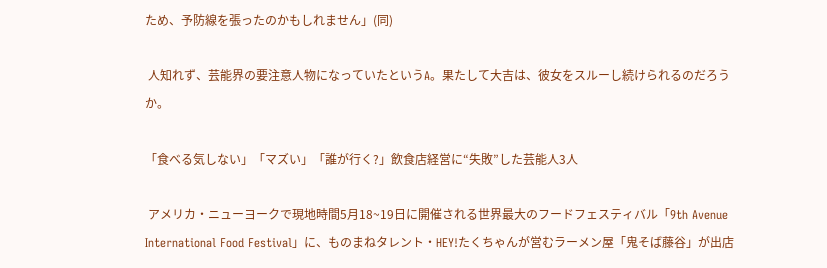ため、予防線を張ったのかもしれません」(同)

 人知れず、芸能界の要注意人物になっていたというA。果たして大吉は、彼女をスルーし続けられるのだろうか。

「食べる気しない」「マズい」「誰が行く?」飲食店経営に“失敗”した芸能人3人

 アメリカ・ニューヨークで現地時間5月18~19日に開催される世界最大のフードフェスティバル「9th Avenue International Food Festival」に、ものまねタレント・HEY!たくちゃんが営むラーメン屋「鬼そば藤谷」が出店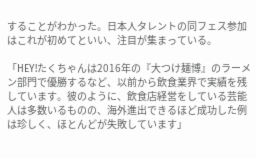することがわかった。日本人タレントの同フェス参加はこれが初めてといい、注目が集まっている。

「HEY!たくちゃんは2016年の『大つけ麺博』のラーメン部門で優勝するなど、以前から飲食業界で実績を残しています。彼のように、飲食店経営をしている芸能人は多数いるものの、海外進出できるほど成功した例は珍しく、ほとんどが失敗しています」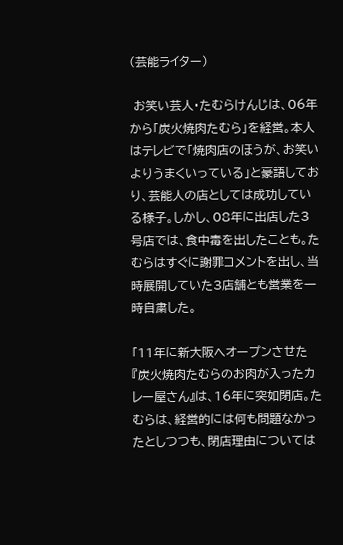(芸能ライター)

 お笑い芸人・たむらけんじは、06年から「炭火焼肉たむら」を経営。本人はテレビで「焼肉店のほうが、お笑いよりうまくいっている」と豪語しており、芸能人の店としては成功している様子。しかし、08年に出店した3号店では、食中毒を出したことも。たむらはすぐに謝罪コメントを出し、当時展開していた3店舗とも営業を一時自粛した。

「11年に新大阪へオープンさせた『炭火焼肉たむらのお肉が入ったカレー屋さん』は、16年に突如閉店。たむらは、経営的には何も問題なかったとしつつも、閉店理由については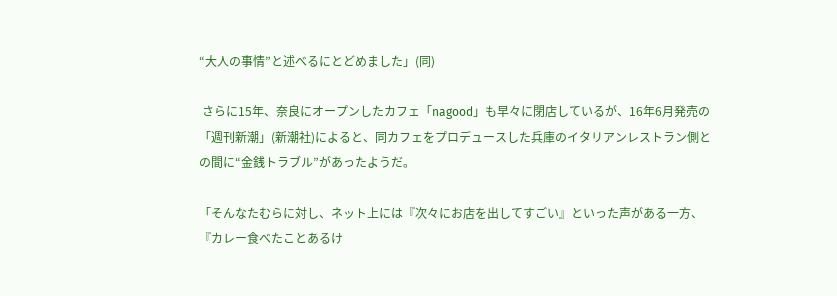“大人の事情”と述べるにとどめました」(同)

 さらに15年、奈良にオープンしたカフェ「nagood」も早々に閉店しているが、16年6月発売の「週刊新潮」(新潮社)によると、同カフェをプロデュースした兵庫のイタリアンレストラン側との間に“金銭トラブル”があったようだ。

「そんなたむらに対し、ネット上には『次々にお店を出してすごい』といった声がある一方、『カレー食べたことあるけ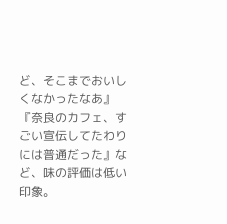ど、そこまでおいしくなかったなあ』『奈良のカフェ、すごい宣伝してたわりには普通だった』など、味の評価は低い印象。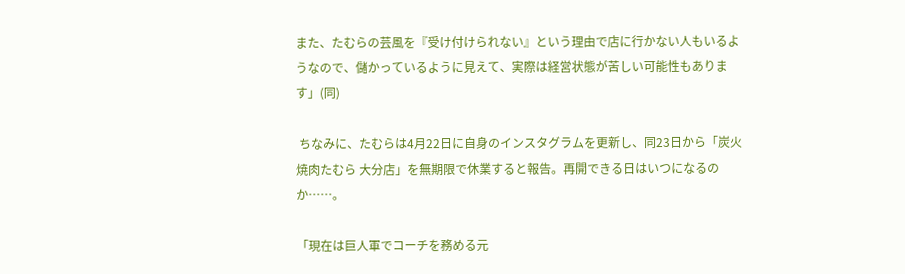また、たむらの芸風を『受け付けられない』という理由で店に行かない人もいるようなので、儲かっているように見えて、実際は経営状態が苦しい可能性もあります」(同)

 ちなみに、たむらは4月22日に自身のインスタグラムを更新し、同23日から「炭火焼肉たむら 大分店」を無期限で休業すると報告。再開できる日はいつになるのか……。

「現在は巨人軍でコーチを務める元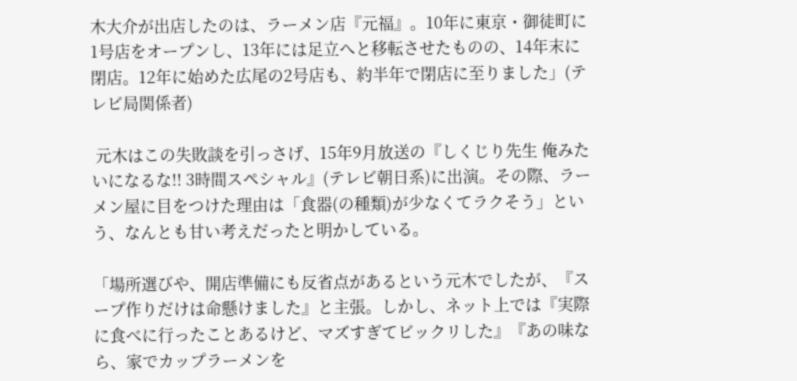木大介が出店したのは、ラーメン店『元福』。10年に東京・御徒町に1号店をオープンし、13年には足立へと移転させたものの、14年末に閉店。12年に始めた広尾の2号店も、約半年で閉店に至りました」(テレビ局関係者)

 元木はこの失敗談を引っさげ、15年9月放送の『しくじり先生 俺みたいになるな!! 3時間スペシャル』(テレビ朝日系)に出演。その際、ラーメン屋に目をつけた理由は「食器(の種類)が少なくてラクそう」という、なんとも甘い考えだったと明かしている。

「場所選びや、開店準備にも反省点があるという元木でしたが、『スープ作りだけは命懸けました』と主張。しかし、ネット上では『実際に食べに行ったことあるけど、マズすぎてビックリした』『あの味なら、家でカップラーメンを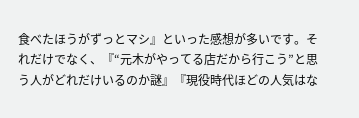食べたほうがずっとマシ』といった感想が多いです。それだけでなく、『“元木がやってる店だから行こう”と思う人がどれだけいるのか謎』『現役時代ほどの人気はな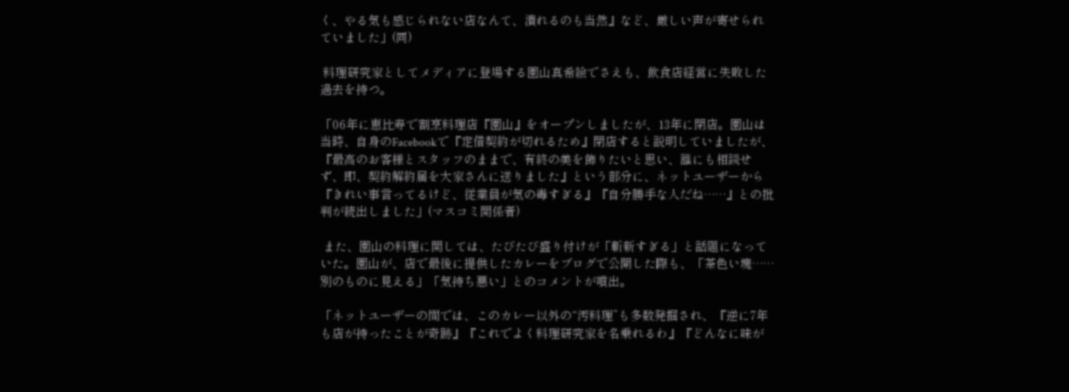く、やる気も感じられない店なんて、潰れるのも当然』など、厳しい声が寄せられていました」(同)

 料理研究家としてメディアに登場する園山真希絵でさえも、飲食店経営に失敗した過去を持つ。

「06年に恵比寿で割烹料理店『園山』をオープンしましたが、13年に閉店。園山は当時、自身のFacebookで『定借契約が切れるため』閉店すると説明していましたが、『最高のお客様とスタッフのままで、有終の美を飾りたいと思い、誰にも相談せず、即、契約解約届を大家さんに送りました』という部分に、ネットユーザーから『きれい事言ってるけど、従業員が気の毒すぎる』『自分勝手な人だね……』との批判が続出しました」(マスコミ関係者)

 また、園山の料理に関しては、たびたび盛り付けが「斬新すぎる」と話題になっていた。園山が、店で最後に提供したカレーをブログで公開した際も、「茶色い塊……別のものに見える」「気持ち悪い」とのコメントが噴出。

「ネットユーザーの間では、このカレー以外の“汚料理”も多数発掘され、『逆に7年も店が持ったことが奇跡』『これでよく料理研究家を名乗れるわ』『どんなに味が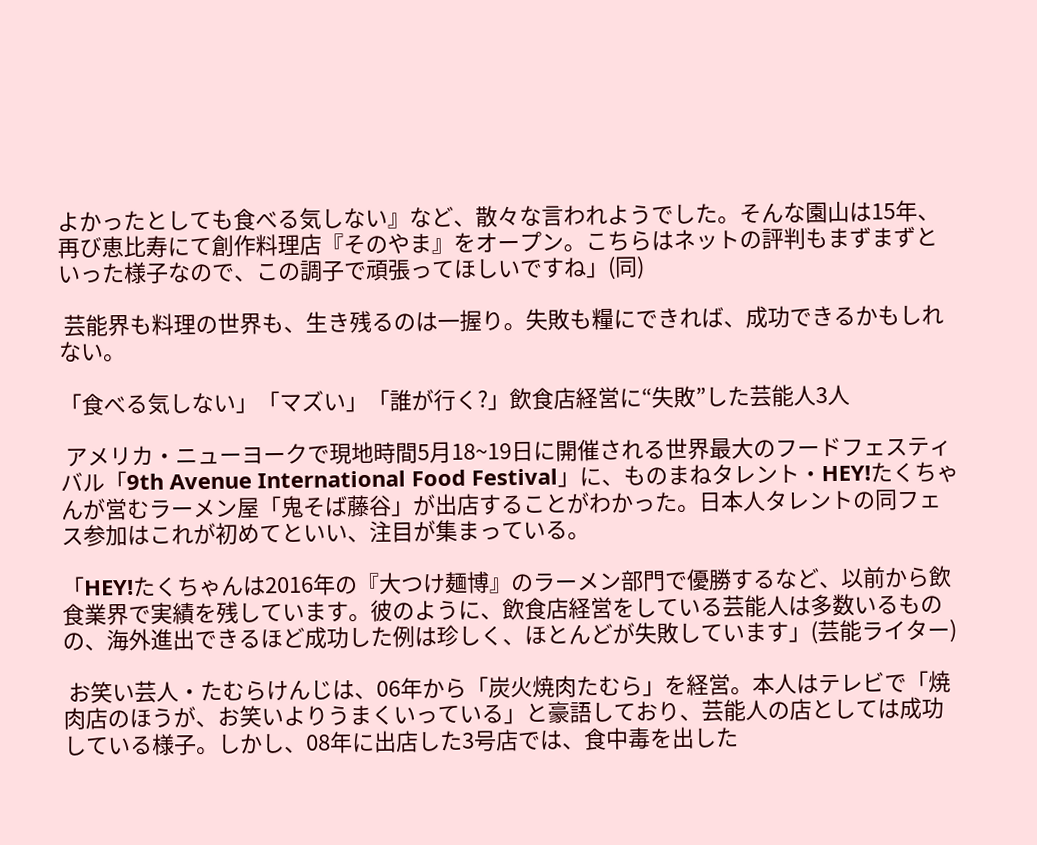よかったとしても食べる気しない』など、散々な言われようでした。そんな園山は15年、再び恵比寿にて創作料理店『そのやま』をオープン。こちらはネットの評判もまずまずといった様子なので、この調子で頑張ってほしいですね」(同)

 芸能界も料理の世界も、生き残るのは一握り。失敗も糧にできれば、成功できるかもしれない。

「食べる気しない」「マズい」「誰が行く?」飲食店経営に“失敗”した芸能人3人

 アメリカ・ニューヨークで現地時間5月18~19日に開催される世界最大のフードフェスティバル「9th Avenue International Food Festival」に、ものまねタレント・HEY!たくちゃんが営むラーメン屋「鬼そば藤谷」が出店することがわかった。日本人タレントの同フェス参加はこれが初めてといい、注目が集まっている。

「HEY!たくちゃんは2016年の『大つけ麺博』のラーメン部門で優勝するなど、以前から飲食業界で実績を残しています。彼のように、飲食店経営をしている芸能人は多数いるものの、海外進出できるほど成功した例は珍しく、ほとんどが失敗しています」(芸能ライター)

 お笑い芸人・たむらけんじは、06年から「炭火焼肉たむら」を経営。本人はテレビで「焼肉店のほうが、お笑いよりうまくいっている」と豪語しており、芸能人の店としては成功している様子。しかし、08年に出店した3号店では、食中毒を出した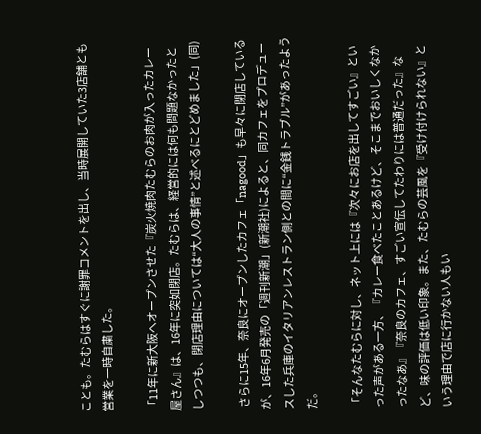ことも。たむらはすぐに謝罪コメントを出し、当時展開していた3店舗とも営業を一時自粛した。

「11年に新大阪へオープンさせた『炭火焼肉たむらのお肉が入ったカレー屋さん』は、16年に突如閉店。たむらは、経営的には何も問題なかったとしつつも、閉店理由については“大人の事情”と述べるにとどめました」(同)

 さらに15年、奈良にオープンしたカフェ「nagood」も早々に閉店しているが、16年6月発売の「週刊新潮」(新潮社)によると、同カフェをプロデュースした兵庫のイタリアンレストラン側との間に“金銭トラブル”があったようだ。

「そんなたむらに対し、ネット上には『次々にお店を出してすごい』といった声がある一方、『カレー食べたことあるけど、そこまでおいしくなかったなあ』『奈良のカフェ、すごい宣伝してたわりには普通だった』など、味の評価は低い印象。また、たむらの芸風を『受け付けられない』という理由で店に行かない人もい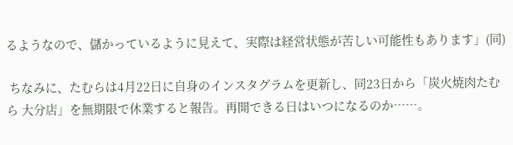るようなので、儲かっているように見えて、実際は経営状態が苦しい可能性もあります」(同)

 ちなみに、たむらは4月22日に自身のインスタグラムを更新し、同23日から「炭火焼肉たむら 大分店」を無期限で休業すると報告。再開できる日はいつになるのか……。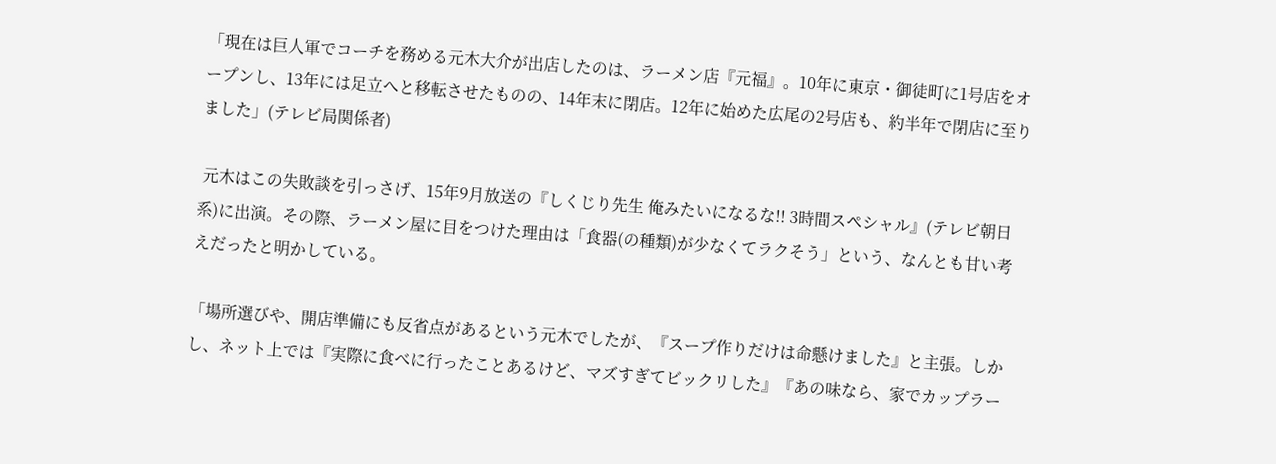「現在は巨人軍でコーチを務める元木大介が出店したのは、ラーメン店『元福』。10年に東京・御徒町に1号店をオープンし、13年には足立へと移転させたものの、14年末に閉店。12年に始めた広尾の2号店も、約半年で閉店に至りました」(テレビ局関係者)

 元木はこの失敗談を引っさげ、15年9月放送の『しくじり先生 俺みたいになるな!! 3時間スペシャル』(テレビ朝日系)に出演。その際、ラーメン屋に目をつけた理由は「食器(の種類)が少なくてラクそう」という、なんとも甘い考えだったと明かしている。

「場所選びや、開店準備にも反省点があるという元木でしたが、『スープ作りだけは命懸けました』と主張。しかし、ネット上では『実際に食べに行ったことあるけど、マズすぎてビックリした』『あの味なら、家でカップラー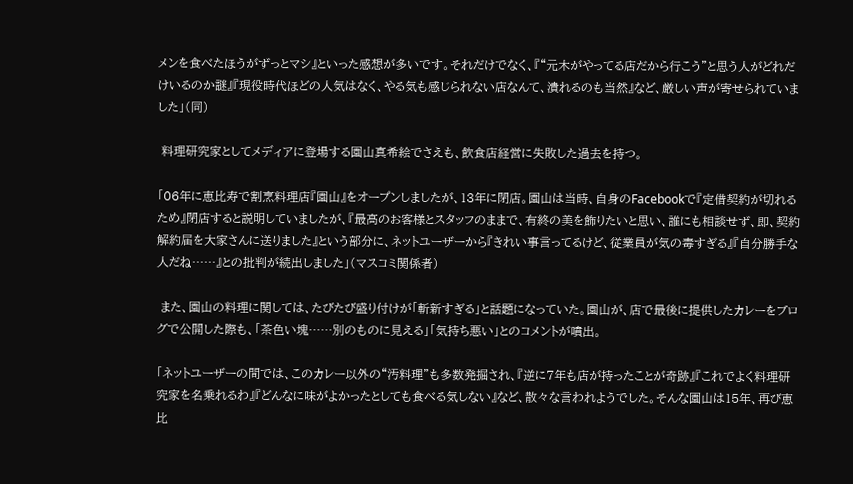メンを食べたほうがずっとマシ』といった感想が多いです。それだけでなく、『“元木がやってる店だから行こう”と思う人がどれだけいるのか謎』『現役時代ほどの人気はなく、やる気も感じられない店なんて、潰れるのも当然』など、厳しい声が寄せられていました」(同)

 料理研究家としてメディアに登場する園山真希絵でさえも、飲食店経営に失敗した過去を持つ。

「06年に恵比寿で割烹料理店『園山』をオープンしましたが、13年に閉店。園山は当時、自身のFacebookで『定借契約が切れるため』閉店すると説明していましたが、『最高のお客様とスタッフのままで、有終の美を飾りたいと思い、誰にも相談せず、即、契約解約届を大家さんに送りました』という部分に、ネットユーザーから『きれい事言ってるけど、従業員が気の毒すぎる』『自分勝手な人だね……』との批判が続出しました」(マスコミ関係者)

 また、園山の料理に関しては、たびたび盛り付けが「斬新すぎる」と話題になっていた。園山が、店で最後に提供したカレーをブログで公開した際も、「茶色い塊……別のものに見える」「気持ち悪い」とのコメントが噴出。

「ネットユーザーの間では、このカレー以外の“汚料理”も多数発掘され、『逆に7年も店が持ったことが奇跡』『これでよく料理研究家を名乗れるわ』『どんなに味がよかったとしても食べる気しない』など、散々な言われようでした。そんな園山は15年、再び恵比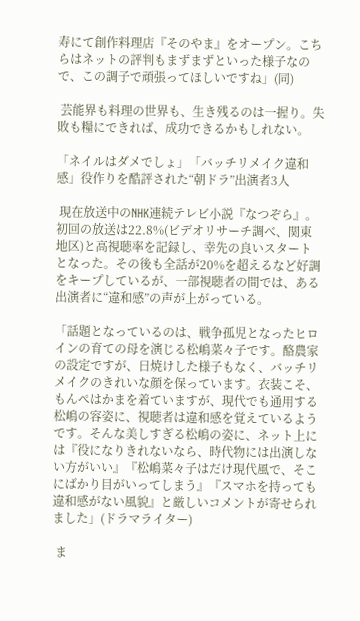寿にて創作料理店『そのやま』をオープン。こちらはネットの評判もまずまずといった様子なので、この調子で頑張ってほしいですね」(同)

 芸能界も料理の世界も、生き残るのは一握り。失敗も糧にできれば、成功できるかもしれない。

「ネイルはダメでしょ」「バッチリメイク違和感」役作りを酷評された“朝ドラ”出演者3人

 現在放送中のNHK連続テレビ小説『なつぞら』。初回の放送は22.8%(ビデオリサーチ調べ、関東地区)と高視聴率を記録し、幸先の良いスタートとなった。その後も全話が20%を超えるなど好調をキープしているが、一部視聴者の間では、ある出演者に“違和感”の声が上がっている。

「話題となっているのは、戦争孤児となったヒロインの育ての母を演じる松嶋菜々子です。酪農家の設定ですが、日焼けした様子もなく、バッチリメイクのきれいな顔を保っています。衣装こそ、もんぺはかまを着ていますが、現代でも通用する松嶋の容姿に、視聴者は違和感を覚えているようです。そんな美しすぎる松嶋の姿に、ネット上には『役になりきれないなら、時代物には出演しない方がいい』『松嶋菜々子はだけ現代風で、そこにばかり目がいってしまう』『スマホを持っても違和感がない風貌』と厳しいコメントが寄せられました」(ドラマライター)

 ま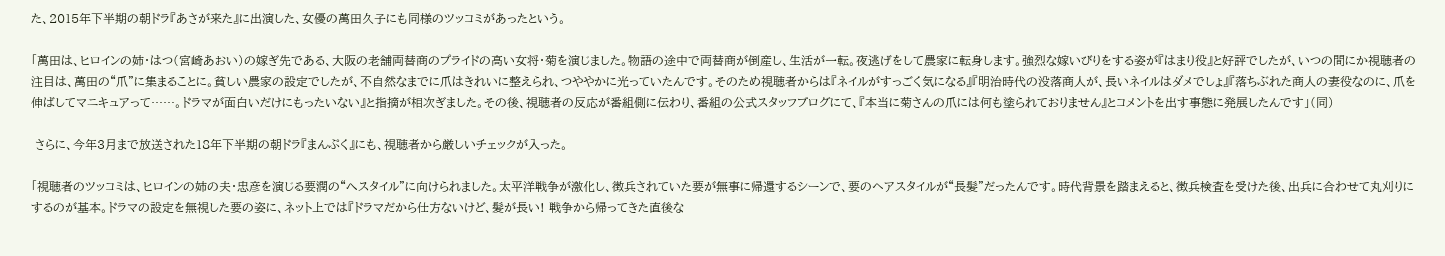た、2015年下半期の朝ドラ『あさが来た』に出演した、女優の萬田久子にも同様のツッコミがあったという。

「萬田は、ヒロインの姉・はつ(宮崎あおい)の嫁ぎ先である、大阪の老舗両替商のプライドの高い女将・菊を演じました。物語の途中で両替商が倒産し、生活が一転。夜逃げをして農家に転身します。強烈な嫁いびりをする姿が『はまり役』と好評でしたが、いつの間にか視聴者の注目は、萬田の“爪”に集まることに。貧しい農家の設定でしたが、不自然なまでに爪はきれいに整えられ、つややかに光っていたんです。そのため視聴者からは『ネイルがすっごく気になる』『明治時代の没落商人が、長いネイルはダメでしょ』『落ちぶれた商人の妻役なのに、爪を伸ばしてマニキュアって……。ドラマが面白いだけにもったいない』と指摘が相次ぎました。その後、視聴者の反応が番組側に伝わり、番組の公式スタッフブログにて、『本当に菊さんの爪には何も塗られておりません』とコメントを出す事態に発展したんです」(同)

 さらに、今年3月まで放送された18年下半期の朝ドラ『まんぷく』にも、視聴者から厳しいチェックが入った。

「視聴者のツッコミは、ヒロインの姉の夫・忠彦を演じる要潤の“へスタイル”に向けられました。太平洋戦争が激化し、徴兵されていた要が無事に帰還するシーンで、要のヘアスタイルが“長髪”だったんです。時代背景を踏まえると、徴兵検査を受けた後、出兵に合わせて丸刈りにするのが基本。ドラマの設定を無視した要の姿に、ネット上では『ドラマだから仕方ないけど、髪が長い! 戦争から帰ってきた直後な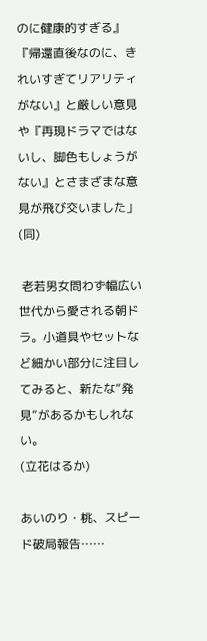のに健康的すぎる』『帰還直後なのに、きれいすぎてリアリティがない』と厳しい意見や『再現ドラマではないし、脚色もしょうがない』とさまざまな意見が飛び交いました」(同)

 老若男女問わず幅広い世代から愛される朝ドラ。小道具やセットなど細かい部分に注目してみると、新たな“発見”があるかもしれない。
(立花はるか)

あいのり・桃、スピード破局報告……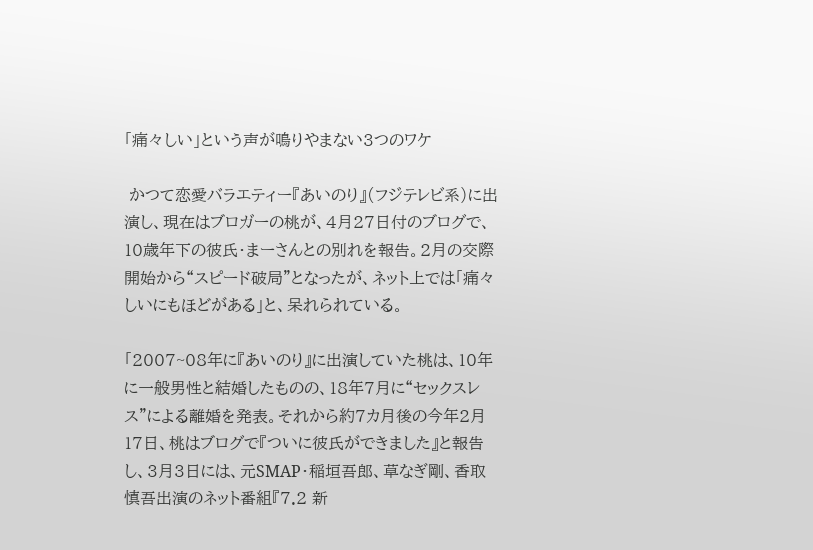「痛々しい」という声が鳴りやまない3つのワケ

 かつて恋愛バラエティー『あいのり』(フジテレビ系)に出演し、現在はブロガーの桃が、4月27日付のブログで、10歳年下の彼氏・まーさんとの別れを報告。2月の交際開始から“スピード破局”となったが、ネット上では「痛々しいにもほどがある」と、呆れられている。

「2007~08年に『あいのり』に出演していた桃は、10年に一般男性と結婚したものの、18年7月に“セックスレス”による離婚を発表。それから約7カ月後の今年2月17日、桃はブログで『ついに彼氏ができました』と報告し、3月3日には、元SMAP・稲垣吾郎、草なぎ剛、香取慎吾出演のネット番組『7.2 新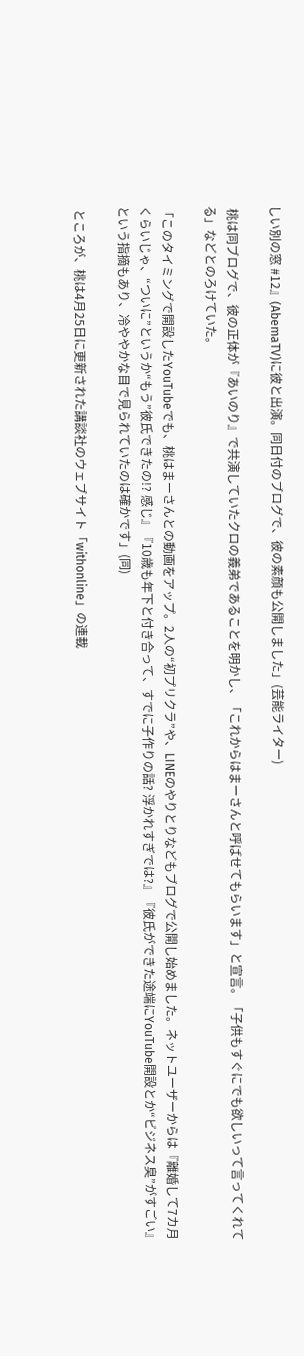しい別の窓 #12』(AbemaTV)に彼と出演。同日付のブログで、彼の素顔も公開しました」(芸能ライター)

 桃は同ブログで、彼の正体が『あいのり』で共演していたクロの義弟であることを明かし、「これからはまーさんと呼ばせてもらいます」と宣言。「子供もすぐにでも欲しいって言ってくれてる」などとのろけていた。

「このタイミングで開設したYouTubeでも、桃はまーさんとの動画をアップ。2人の“初プリクラ”や、LINEのやりとりなどもブログで公開し始めました。ネットユーザーからは『離婚して7カ月くらいじゃ、“ついに”というか“もう”彼氏できたの!? 感じ』『10歳も年下と付き合って、すでに子作りの話? 浮かれすぎでは?』『彼氏ができた途端にYouTube開設とか“ビジネス臭”がすごい』という指摘もあり、冷ややかな目で見られていたのは確かです」(同)

 ところが、桃は4月25日に更新された講談社のウェブサイト「withonline」の連載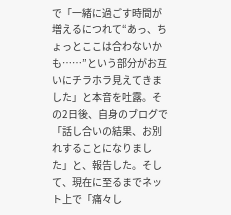で「一緒に過ごす時間が増えるにつれて“あっ、ちょっとここは合わないかも……”という部分がお互いにチラホラ見えてきました」と本音を吐露。その2日後、自身のブログで「話し合いの結果、お別れすることになりました」と、報告した。そして、現在に至るまでネット上で「痛々し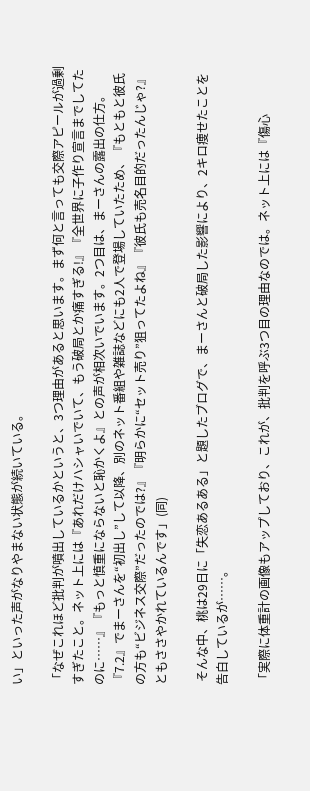い」といった声がなりやまない状態が続いている。

「なぜこれほど批判が噴出しているかというと、3つ理由があると思います。まず何と言っても交際アピールが過剰すぎたこと。ネット上には『あれだけハシャいでいて、もう破局とか痛すぎる!』『全世界に子作り宣言までしてたのに……』『もっと慎重にならないと恥かくよ』との声が相次いでいます。2つ目は、まーさんの露出の仕方。『7.2』でまーさんを“初出し”して以降、別のネット番組や雑誌などにも2人で登場していたため、『もともと彼氏の方も“ビジネス交際”だったのでは?』『明らかに“セット売り”狙ってたよね』『彼氏も売名目的だったんじゃ?』ともささやかれているんです」(同)

 そんな中、桃は29日に「失恋あるある」と題したブログで、まーさんと破局した影響により、2キロ痩せたことを告白しているが……。

「実際に体重計の画像もアップしており、これが、批判を呼ぶ3つ目の理由なのでは。ネット上には『傷心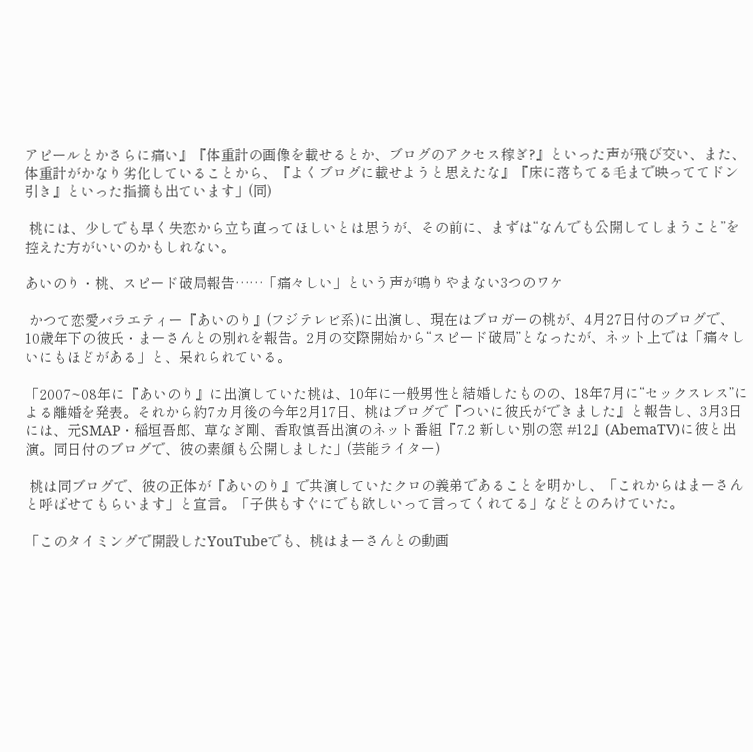アピールとかさらに痛い』『体重計の画像を載せるとか、ブログのアクセス稼ぎ?』といった声が飛び交い、また、体重計がかなり劣化していることから、『よくブログに載せようと思えたな』『床に落ちてる毛まで映っててドン引き』といった指摘も出ています」(同)

 桃には、少しでも早く失恋から立ち直ってほしいとは思うが、その前に、まずは“なんでも公開してしまうこと”を控えた方がいいのかもしれない。

あいのり・桃、スピード破局報告……「痛々しい」という声が鳴りやまない3つのワケ

 かつて恋愛バラエティー『あいのり』(フジテレビ系)に出演し、現在はブロガーの桃が、4月27日付のブログで、10歳年下の彼氏・まーさんとの別れを報告。2月の交際開始から“スピード破局”となったが、ネット上では「痛々しいにもほどがある」と、呆れられている。

「2007~08年に『あいのり』に出演していた桃は、10年に一般男性と結婚したものの、18年7月に“セックスレス”による離婚を発表。それから約7カ月後の今年2月17日、桃はブログで『ついに彼氏ができました』と報告し、3月3日には、元SMAP・稲垣吾郎、草なぎ剛、香取慎吾出演のネット番組『7.2 新しい別の窓 #12』(AbemaTV)に彼と出演。同日付のブログで、彼の素顔も公開しました」(芸能ライター)

 桃は同ブログで、彼の正体が『あいのり』で共演していたクロの義弟であることを明かし、「これからはまーさんと呼ばせてもらいます」と宣言。「子供もすぐにでも欲しいって言ってくれてる」などとのろけていた。

「このタイミングで開設したYouTubeでも、桃はまーさんとの動画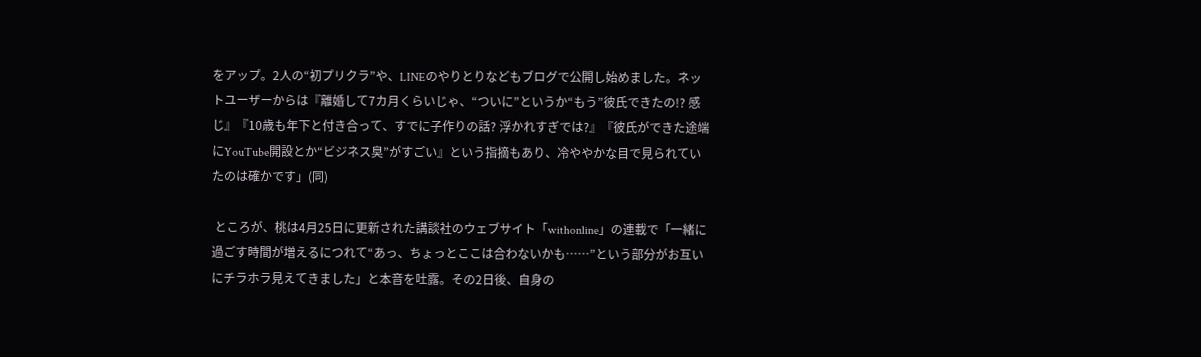をアップ。2人の“初プリクラ”や、LINEのやりとりなどもブログで公開し始めました。ネットユーザーからは『離婚して7カ月くらいじゃ、“ついに”というか“もう”彼氏できたの!? 感じ』『10歳も年下と付き合って、すでに子作りの話? 浮かれすぎでは?』『彼氏ができた途端にYouTube開設とか“ビジネス臭”がすごい』という指摘もあり、冷ややかな目で見られていたのは確かです」(同)

 ところが、桃は4月25日に更新された講談社のウェブサイト「withonline」の連載で「一緒に過ごす時間が増えるにつれて“あっ、ちょっとここは合わないかも……”という部分がお互いにチラホラ見えてきました」と本音を吐露。その2日後、自身の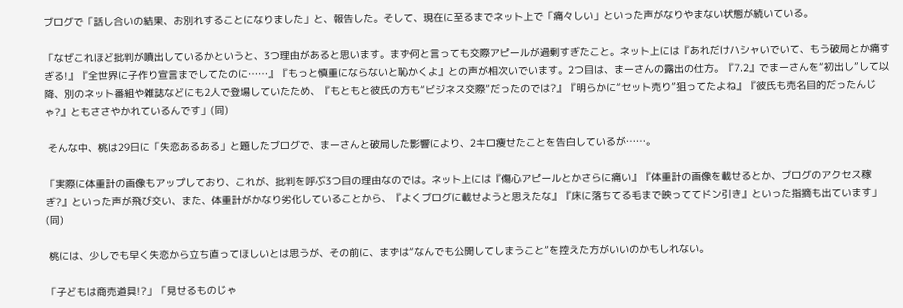ブログで「話し合いの結果、お別れすることになりました」と、報告した。そして、現在に至るまでネット上で「痛々しい」といった声がなりやまない状態が続いている。

「なぜこれほど批判が噴出しているかというと、3つ理由があると思います。まず何と言っても交際アピールが過剰すぎたこと。ネット上には『あれだけハシャいでいて、もう破局とか痛すぎる!』『全世界に子作り宣言までしてたのに……』『もっと慎重にならないと恥かくよ』との声が相次いでいます。2つ目は、まーさんの露出の仕方。『7.2』でまーさんを“初出し”して以降、別のネット番組や雑誌などにも2人で登場していたため、『もともと彼氏の方も“ビジネス交際”だったのでは?』『明らかに“セット売り”狙ってたよね』『彼氏も売名目的だったんじゃ?』ともささやかれているんです」(同)

 そんな中、桃は29日に「失恋あるある」と題したブログで、まーさんと破局した影響により、2キロ痩せたことを告白しているが……。

「実際に体重計の画像もアップしており、これが、批判を呼ぶ3つ目の理由なのでは。ネット上には『傷心アピールとかさらに痛い』『体重計の画像を載せるとか、ブログのアクセス稼ぎ?』といった声が飛び交い、また、体重計がかなり劣化していることから、『よくブログに載せようと思えたな』『床に落ちてる毛まで映っててドン引き』といった指摘も出ています」(同)

 桃には、少しでも早く失恋から立ち直ってほしいとは思うが、その前に、まずは“なんでも公開してしまうこと”を控えた方がいいのかもしれない。

「子どもは商売道具!?」「見せるものじゃ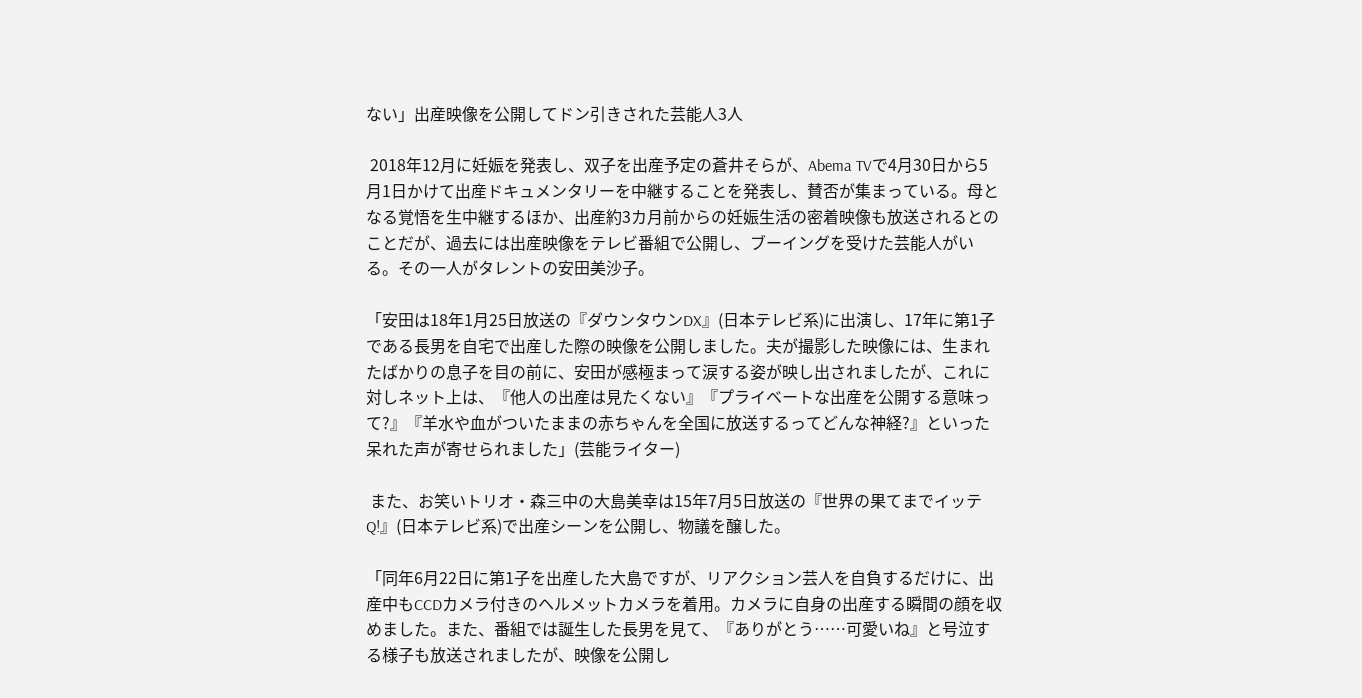ない」出産映像を公開してドン引きされた芸能人3人

 2018年12月に妊娠を発表し、双子を出産予定の蒼井そらが、Abema TVで4月30日から5月1日かけて出産ドキュメンタリーを中継することを発表し、賛否が集まっている。母となる覚悟を生中継するほか、出産約3カ月前からの妊娠生活の密着映像も放送されるとのことだが、過去には出産映像をテレビ番組で公開し、ブーイングを受けた芸能人がいる。その一人がタレントの安田美沙子。

「安田は18年1月25日放送の『ダウンタウンDX』(日本テレビ系)に出演し、17年に第1子である長男を自宅で出産した際の映像を公開しました。夫が撮影した映像には、生まれたばかりの息子を目の前に、安田が感極まって涙する姿が映し出されましたが、これに対しネット上は、『他人の出産は見たくない』『プライベートな出産を公開する意味って?』『羊水や血がついたままの赤ちゃんを全国に放送するってどんな神経?』といった呆れた声が寄せられました」(芸能ライター)

 また、お笑いトリオ・森三中の大島美幸は15年7月5日放送の『世界の果てまでイッテQ!』(日本テレビ系)で出産シーンを公開し、物議を醸した。

「同年6月22日に第1子を出産した大島ですが、リアクション芸人を自負するだけに、出産中もCCDカメラ付きのヘルメットカメラを着用。カメラに自身の出産する瞬間の顔を収めました。また、番組では誕生した長男を見て、『ありがとう……可愛いね』と号泣する様子も放送されましたが、映像を公開し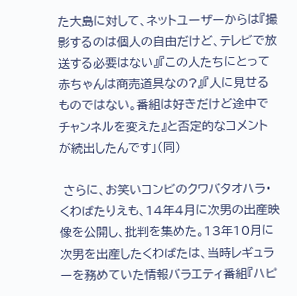た大島に対して、ネットユーザーからは『撮影するのは個人の自由だけど、テレビで放送する必要はない』『この人たちにとって赤ちゃんは商売道具なの?』『人に見せるものではない。番組は好きだけど途中でチャンネルを変えた』と否定的なコメントが続出したんです」(同)

 さらに、お笑いコンビのクワバタオハラ・くわばたりえも、14年4月に次男の出産映像を公開し、批判を集めた。13年10月に次男を出産したくわばたは、当時レギュラーを務めていた情報バラエティ番組『ハピ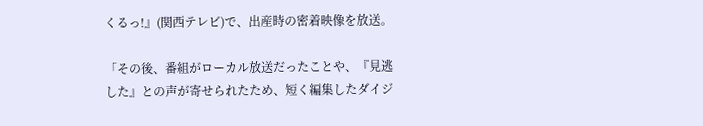くるっ!』(関西テレビ)で、出産時の密着映像を放送。

「その後、番組がローカル放送だったことや、『見逃した』との声が寄せられたため、短く編集したダイジ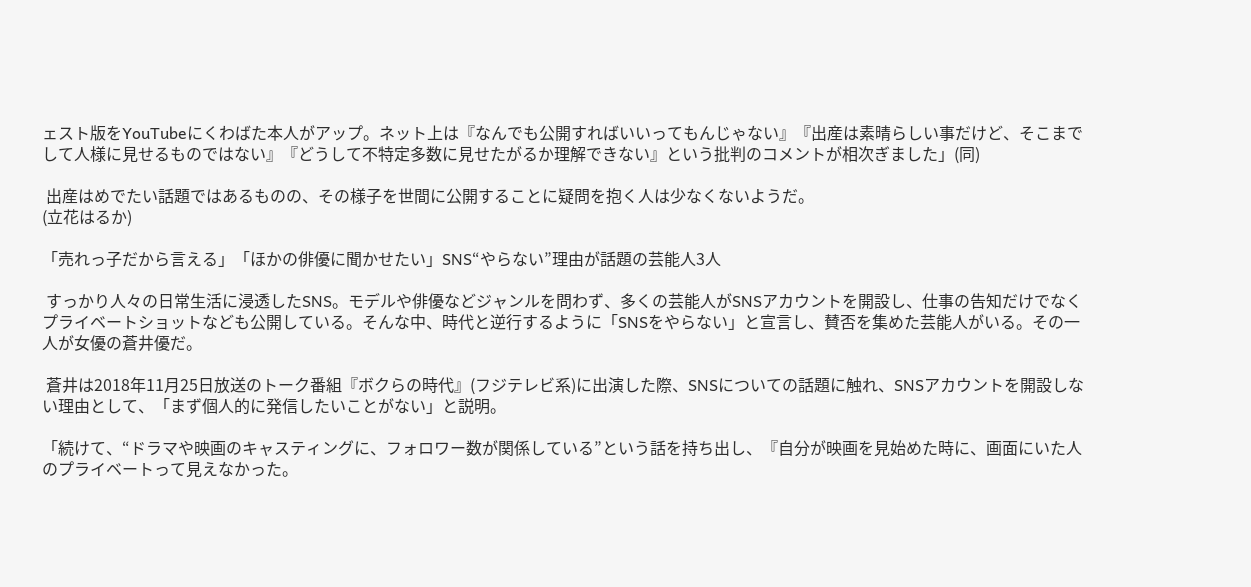ェスト版をYouTubeにくわばた本人がアップ。ネット上は『なんでも公開すればいいってもんじゃない』『出産は素晴らしい事だけど、そこまでして人様に見せるものではない』『どうして不特定多数に見せたがるか理解できない』という批判のコメントが相次ぎました」(同)

 出産はめでたい話題ではあるものの、その様子を世間に公開することに疑問を抱く人は少なくないようだ。
(立花はるか)

「売れっ子だから言える」「ほかの俳優に聞かせたい」SNS“やらない”理由が話題の芸能人3人

 すっかり人々の日常生活に浸透したSNS。モデルや俳優などジャンルを問わず、多くの芸能人がSNSアカウントを開設し、仕事の告知だけでなくプライベートショットなども公開している。そんな中、時代と逆行するように「SNSをやらない」と宣言し、賛否を集めた芸能人がいる。その一人が女優の蒼井優だ。

 蒼井は2018年11月25日放送のトーク番組『ボクらの時代』(フジテレビ系)に出演した際、SNSについての話題に触れ、SNSアカウントを開設しない理由として、「まず個人的に発信したいことがない」と説明。

「続けて、“ドラマや映画のキャスティングに、フォロワー数が関係している”という話を持ち出し、『自分が映画を見始めた時に、画面にいた人のプライベートって見えなかった。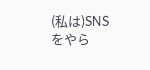(私は)SNSをやら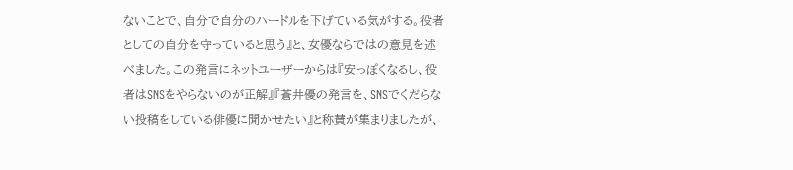ないことで、自分で自分のハードルを下げている気がする。役者としての自分を守っていると思う』と、女優ならではの意見を述べました。この発言にネットユーザーからは『安っぽくなるし、役者はSNSをやらないのが正解』『蒼井優の発言を、SNSでくだらない投稿をしている俳優に聞かせたい』と称賛が集まりましたが、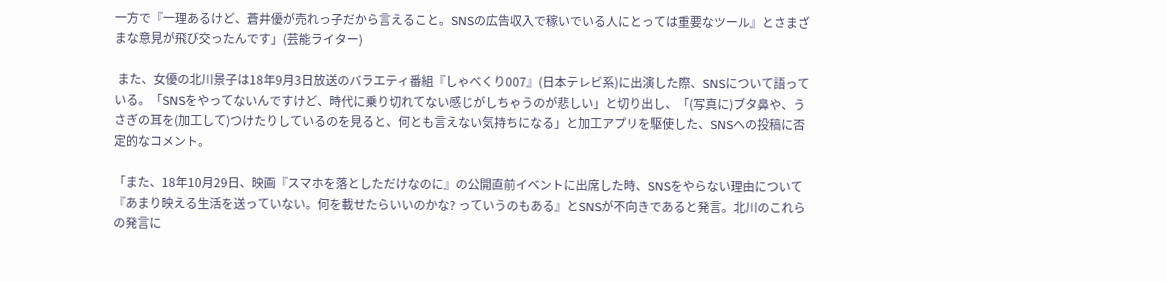一方で『一理あるけど、蒼井優が売れっ子だから言えること。SNSの広告収入で稼いでいる人にとっては重要なツール』とさまざまな意見が飛び交ったんです」(芸能ライター)

 また、女優の北川景子は18年9月3日放送のバラエティ番組『しゃべくり007』(日本テレビ系)に出演した際、SNSについて語っている。「SNSをやってないんですけど、時代に乗り切れてない感じがしちゃうのが悲しい」と切り出し、「(写真に)ブタ鼻や、うさぎの耳を(加工して)つけたりしているのを見ると、何とも言えない気持ちになる」と加工アプリを駆使した、SNSへの投稿に否定的なコメント。

「また、18年10月29日、映画『スマホを落としただけなのに』の公開直前イベントに出席した時、SNSをやらない理由について『あまり映える生活を送っていない。何を載せたらいいのかな? っていうのもある』とSNSが不向きであると発言。北川のこれらの発言に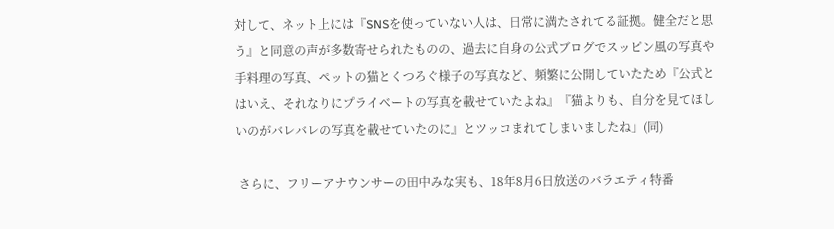対して、ネット上には『SNSを使っていない人は、日常に満たされてる証拠。健全だと思う』と同意の声が多数寄せられたものの、過去に自身の公式ブログでスッピン風の写真や手料理の写真、ペットの猫とくつろぐ様子の写真など、頻繁に公開していたため『公式とはいえ、それなりにプライベートの写真を載せていたよね』『猫よりも、自分を見てほしいのがバレバレの写真を載せていたのに』とツッコまれてしまいましたね」(同)

 さらに、フリーアナウンサーの田中みな実も、18年8月6日放送のバラエティ特番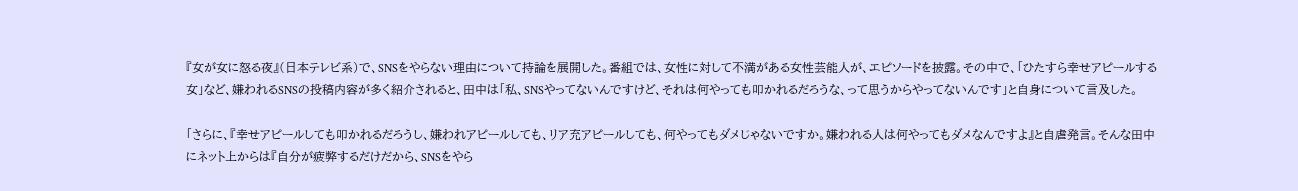『女が女に怒る夜』(日本テレビ系)で、SNSをやらない理由について持論を展開した。番組では、女性に対して不満がある女性芸能人が、エピソードを披露。その中で、「ひたすら幸せアピールする女」など、嫌われるSNSの投稿内容が多く紹介されると、田中は「私、SNSやってないんですけど、それは何やっても叩かれるだろうな、って思うからやってないんです」と自身について言及した。

「さらに、『幸せアピールしても叩かれるだろうし、嫌われアピールしても、リア充アピールしても、何やってもダメじゃないですか。嫌われる人は何やってもダメなんですよ』と自虐発言。そんな田中にネット上からは『自分が疲弊するだけだから、SNSをやら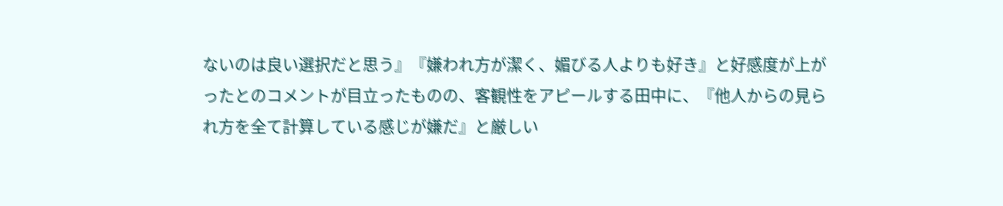ないのは良い選択だと思う』『嫌われ方が潔く、媚びる人よりも好き』と好感度が上がったとのコメントが目立ったものの、客観性をアピールする田中に、『他人からの見られ方を全て計算している感じが嫌だ』と厳しい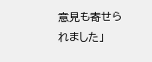意見も寄せられました」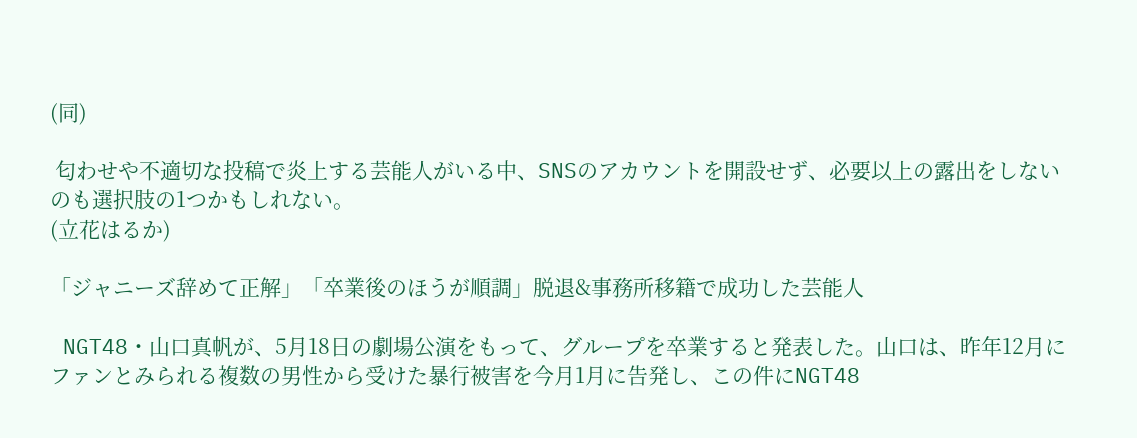(同)

 匂わせや不適切な投稿で炎上する芸能人がいる中、SNSのアカウントを開設せず、必要以上の露出をしないのも選択肢の1つかもしれない。
(立花はるか)

「ジャニーズ辞めて正解」「卒業後のほうが順調」脱退&事務所移籍で成功した芸能人

 NGT48・山口真帆が、5月18日の劇場公演をもって、グループを卒業すると発表した。山口は、昨年12月にファンとみられる複数の男性から受けた暴行被害を今月1月に告発し、この件にNGT48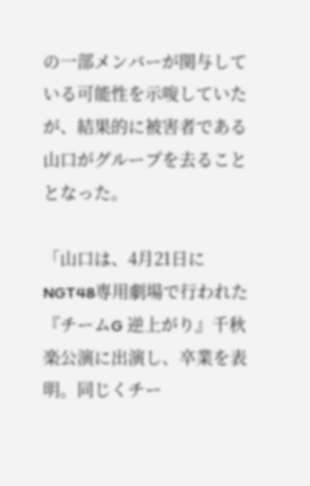の一部メンバーが関与している可能性を示唆していたが、結果的に被害者である山口がグループを去ることとなった。

「山口は、4月21日にNGT48専用劇場で行われた『チームG 逆上がり』千秋楽公演に出演し、卒業を表明。同じくチー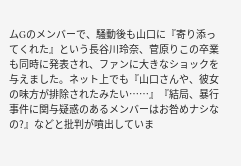ムGのメンバーで、騒動後も山口に『寄り添ってくれた』という長谷川玲奈、菅原りこの卒業も同時に発表され、ファンに大きなショックを与えました。ネット上でも『山口さんや、彼女の味方が排除されたみたい……』『結局、暴行事件に関与疑惑のあるメンバーはお咎めナシなの?』などと批判が噴出していま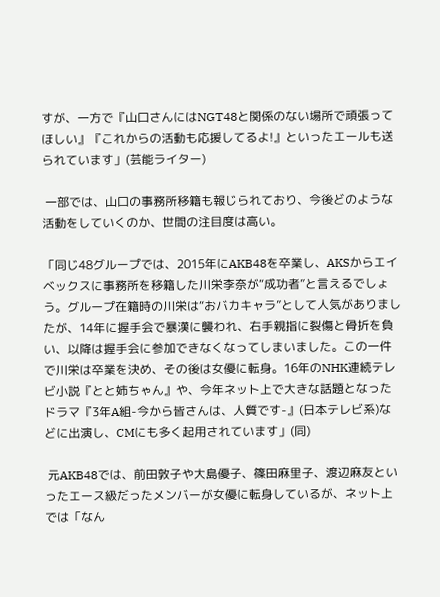すが、一方で『山口さんにはNGT48と関係のない場所で頑張ってほしい』『これからの活動も応援してるよ!』といったエールも送られています」(芸能ライター)

 一部では、山口の事務所移籍も報じられており、今後どのような活動をしていくのか、世間の注目度は高い。

「同じ48グループでは、2015年にAKB48を卒業し、AKSからエイベックスに事務所を移籍した川栄李奈が“成功者”と言えるでしょう。グループ在籍時の川栄は“おバカキャラ”として人気がありましたが、14年に握手会で暴漢に襲われ、右手親指に裂傷と骨折を負い、以降は握手会に参加できなくなってしまいました。この一件で川栄は卒業を決め、その後は女優に転身。16年のNHK連続テレビ小説『とと姉ちゃん』や、今年ネット上で大きな話題となったドラマ『3年A組-今から皆さんは、人質です-』(日本テレビ系)などに出演し、CMにも多く起用されています」(同)

 元AKB48では、前田敦子や大島優子、篠田麻里子、渡辺麻友といったエース級だったメンバーが女優に転身しているが、ネット上では「なん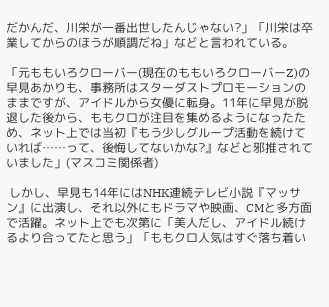だかんだ、川栄が一番出世したんじゃない?」「川栄は卒業してからのほうが順調だね」などと言われている。

「元ももいろクローバー(現在のももいろクローバーZ)の早見あかりも、事務所はスターダストプロモーションのままですが、アイドルから女優に転身。11年に早見が脱退した後から、ももクロが注目を集めるようになったため、ネット上では当初『もう少しグループ活動を続けていれば……って、後悔してないかな?』などと邪推されていました」(マスコミ関係者)

 しかし、早見も14年にはNHK連続テレビ小説『マッサン』に出演し、それ以外にもドラマや映画、CMと多方面で活躍。ネット上でも次第に「美人だし、アイドル続けるより合ってたと思う」「ももクロ人気はすぐ落ち着い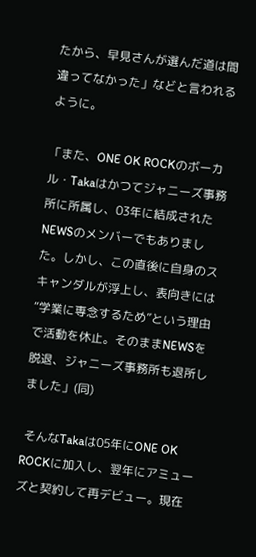たから、早見さんが選んだ道は間違ってなかった」などと言われるように。

「また、ONE OK ROCKのボーカル・Takaはかつてジャニーズ事務所に所属し、03年に結成されたNEWSのメンバーでもありました。しかし、この直後に自身のスキャンダルが浮上し、表向きには“学業に専念するため”という理由で活動を休止。そのままNEWSを脱退、ジャニーズ事務所も退所しました」(同)

 そんなTakaは05年にONE OK ROCKに加入し、翌年にアミューズと契約して再デビュー。現在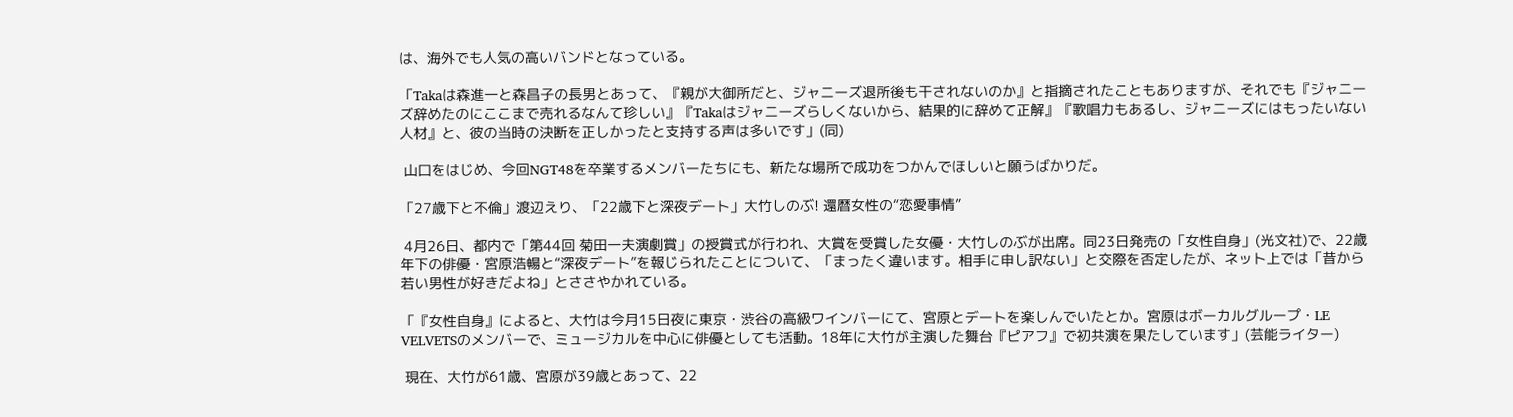は、海外でも人気の高いバンドとなっている。

「Takaは森進一と森昌子の長男とあって、『親が大御所だと、ジャニーズ退所後も干されないのか』と指摘されたこともありますが、それでも『ジャニーズ辞めたのにここまで売れるなんて珍しい』『Takaはジャニーズらしくないから、結果的に辞めて正解』『歌唱力もあるし、ジャニーズにはもったいない人材』と、彼の当時の決断を正しかったと支持する声は多いです」(同)

 山口をはじめ、今回NGT48を卒業するメンバーたちにも、新たな場所で成功をつかんでほしいと願うばかりだ。

「27歳下と不倫」渡辺えり、「22歳下と深夜デート」大竹しのぶ! 還暦女性の“恋愛事情”

 4月26日、都内で「第44回 菊田一夫演劇賞」の授賞式が行われ、大賞を受賞した女優・大竹しのぶが出席。同23日発売の「女性自身」(光文社)で、22歳年下の俳優・宮原浩暢と“深夜デート”を報じられたことについて、「まったく違います。相手に申し訳ない」と交際を否定したが、ネット上では「昔から若い男性が好きだよね」とささやかれている。

「『女性自身』によると、大竹は今月15日夜に東京・渋谷の高級ワインバーにて、宮原とデートを楽しんでいたとか。宮原はボーカルグループ・LE VELVETSのメンバーで、ミュージカルを中心に俳優としても活動。18年に大竹が主演した舞台『ピアフ』で初共演を果たしています」(芸能ライター)

 現在、大竹が61歳、宮原が39歳とあって、22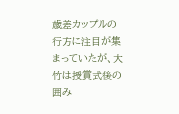歳差カップルの行方に注目が集まっていたが、大竹は授賞式後の囲み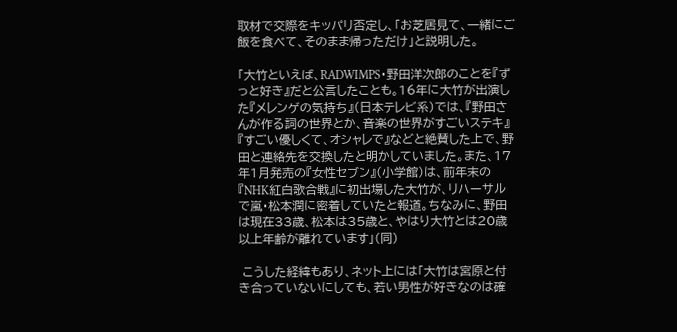取材で交際をキッパリ否定し、「お芝居見て、一緒にご飯を食べて、そのまま帰っただけ」と説明した。

「大竹といえば、RADWIMPS・野田洋次郎のことを『ずっと好き』だと公言したことも。16年に大竹が出演した『メレンゲの気持ち』(日本テレビ系)では、『野田さんが作る詞の世界とか、音楽の世界がすごいステキ』『すごい優しくて、オシャレで』などと絶賛した上で、野田と連絡先を交換したと明かしていました。また、17年1月発売の『女性セブン』(小学館)は、前年末の『NHK紅白歌合戦』に初出場した大竹が、リハーサルで嵐・松本潤に密着していたと報道。ちなみに、野田は現在33歳、松本は35歳と、やはり大竹とは20歳以上年齢が離れています」(同)

 こうした経緯もあり、ネット上には「大竹は宮原と付き合っていないにしても、若い男性が好きなのは確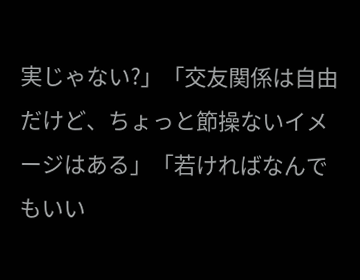実じゃない?」「交友関係は自由だけど、ちょっと節操ないイメージはある」「若ければなんでもいい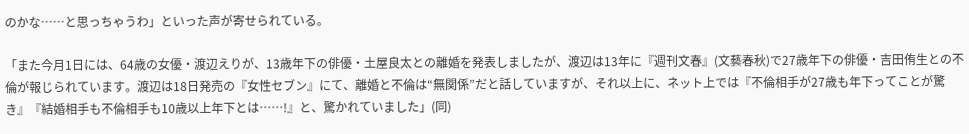のかな……と思っちゃうわ」といった声が寄せられている。

「また今月1日には、64歳の女優・渡辺えりが、13歳年下の俳優・土屋良太との離婚を発表しましたが、渡辺は13年に『週刊文春』(文藝春秋)で27歳年下の俳優・吉田侑生との不倫が報じられています。渡辺は18日発売の『女性セブン』にて、離婚と不倫は“無関係”だと話していますが、それ以上に、ネット上では『不倫相手が27歳も年下ってことが驚き』『結婚相手も不倫相手も10歳以上年下とは……!』と、驚かれていました」(同)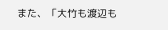また、「大竹も渡辺も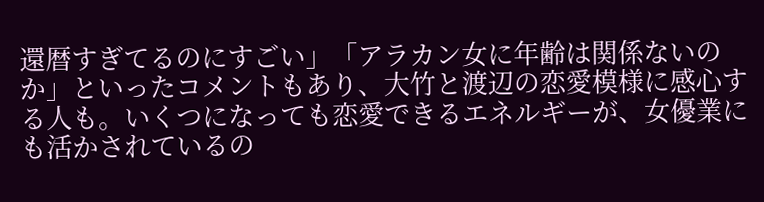還暦すぎてるのにすごい」「アラカン女に年齢は関係ないのか」といったコメントもあり、大竹と渡辺の恋愛模様に感心する人も。いくつになっても恋愛できるエネルギーが、女優業にも活かされているの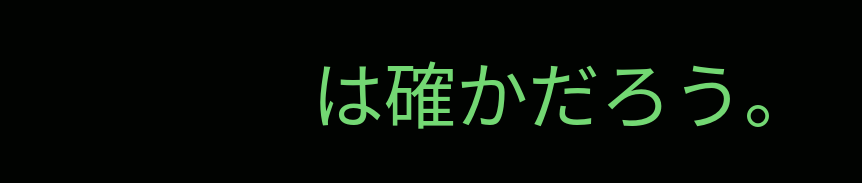は確かだろう。